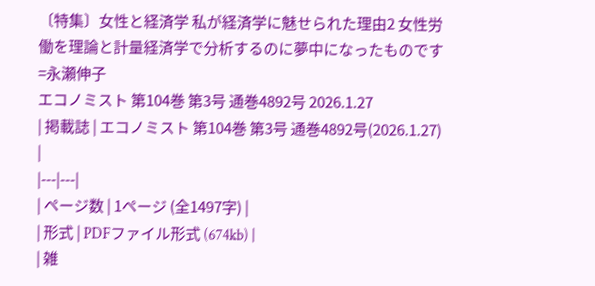〔特集〕女性と経済学 私が経済学に魅せられた理由2 女性労働を理論と計量経済学で分析するのに夢中になったものです=永瀬伸子
エコノミスト 第104巻 第3号 通巻4892号 2026.1.27
| 掲載誌 | エコノミスト 第104巻 第3号 通巻4892号(2026.1.27) |
|---|---|
| ページ数 | 1ページ (全1497字) |
| 形式 | PDFファイル形式 (674kb) |
| 雑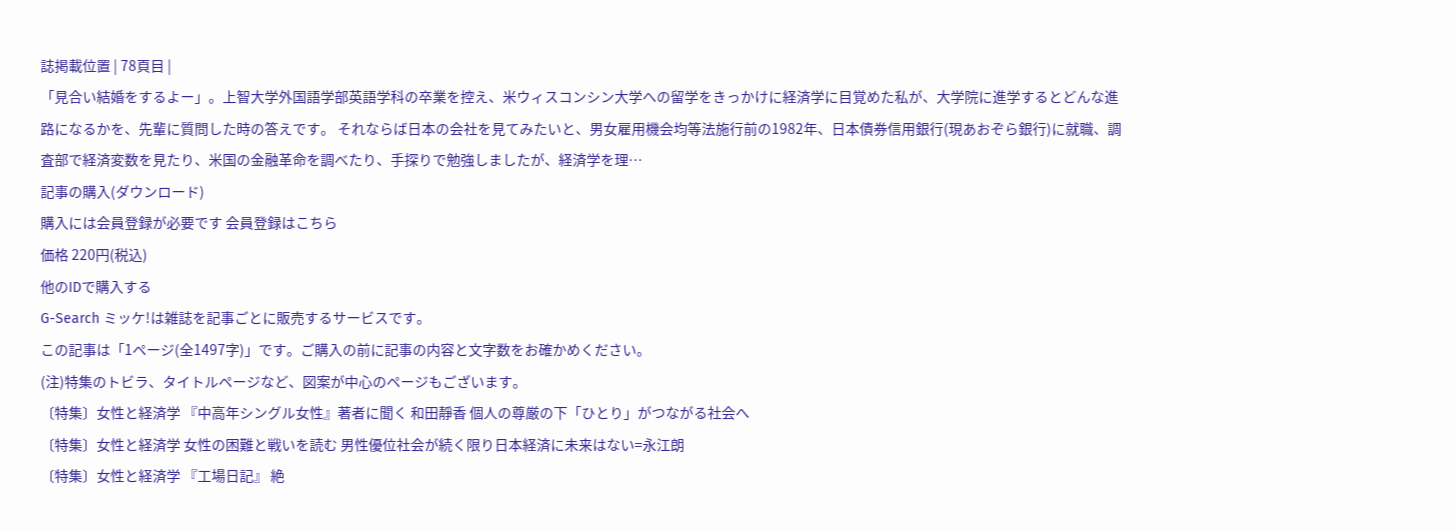誌掲載位置 | 78頁目 |
「見合い結婚をするよー」。上智大学外国語学部英語学科の卒業を控え、米ウィスコンシン大学への留学をきっかけに経済学に目覚めた私が、大学院に進学するとどんな進路になるかを、先輩に質問した時の答えです。 それならば日本の会社を見てみたいと、男女雇用機会均等法施行前の1982年、日本債券信用銀行(現あおぞら銀行)に就職、調査部で経済変数を見たり、米国の金融革命を調べたり、手探りで勉強しましたが、経済学を理…
記事の購入(ダウンロード)
購入には会員登録が必要です 会員登録はこちら
価格 220円(税込)
他のIDで購入する
G-Search ミッケ!は雑誌を記事ごとに販売するサービスです。
この記事は「1ページ(全1497字)」です。ご購入の前に記事の内容と文字数をお確かめください。
(注)特集のトビラ、タイトルページなど、図案が中心のページもございます。
〔特集〕女性と経済学 『中高年シングル女性』著者に聞く 和田靜香 個人の尊厳の下「ひとり」がつながる社会へ
〔特集〕女性と経済学 女性の困難と戦いを読む 男性優位社会が続く限り日本経済に未来はない=永江朗
〔特集〕女性と経済学 『工場日記』 絶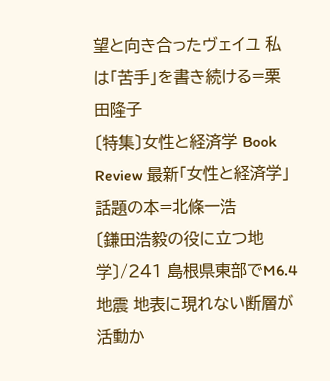望と向き合ったヴェイユ 私は「苦手」を書き続ける=栗田隆子
〔特集〕女性と経済学 Book Review 最新「女性と経済学」話題の本=北條一浩
〔鎌田浩毅の役に立つ地学〕/241 島根県東部でM6.4地震 地表に現れない断層が活動か